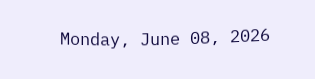Monday, June 08, 2026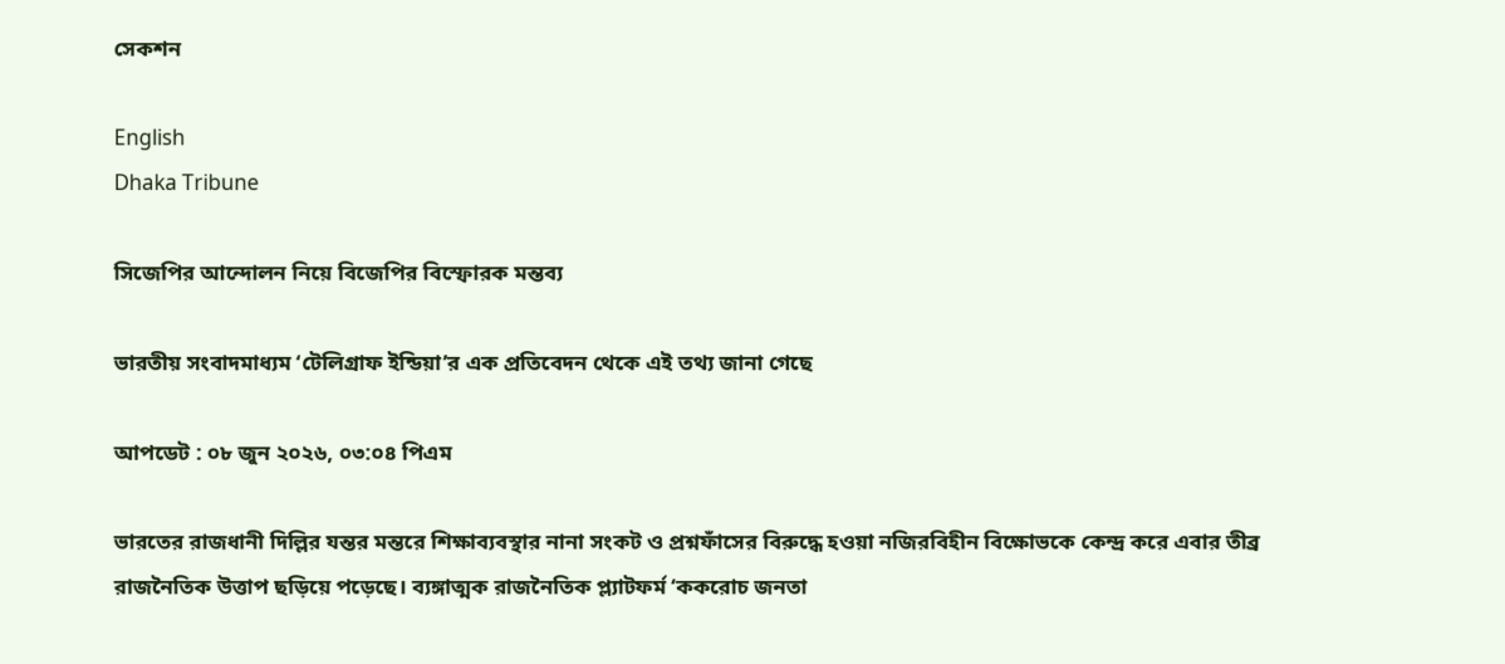সেকশন

English
Dhaka Tribune

সিজেপির আন্দোলন নিয়ে বিজেপির বিস্ফোরক মন্তব্য

ভারতীয় সংবাদমাধ্যম ‘টেলিগ্রাফ ইন্ডিয়া’র এক প্রতিবেদন থেকে এই তথ্য জানা গেছে

আপডেট : ০৮ জুন ২০২৬, ০৩:০৪ পিএম

ভারতের রাজধানী দিল্লির যন্তর মন্তরে শিক্ষাব্যবস্থার নানা সংকট ও প্রশ্নফাঁসের বিরুদ্ধে হওয়া নজিরবিহীন বিক্ষোভকে কেন্দ্র করে এবার তীব্র রাজনৈতিক উত্তাপ ছড়িয়ে পড়েছে। ব্যঙ্গাত্মক রাজনৈতিক প্ল্যাটফর্ম ‘ককরোচ জনতা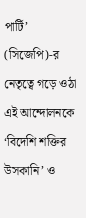পার্টি’ (সিজেপি)-র নেতৃত্বে গড়ে ওঠা এই আন্দোলনকে ‘বিদেশি শক্তির উসকানি’ ও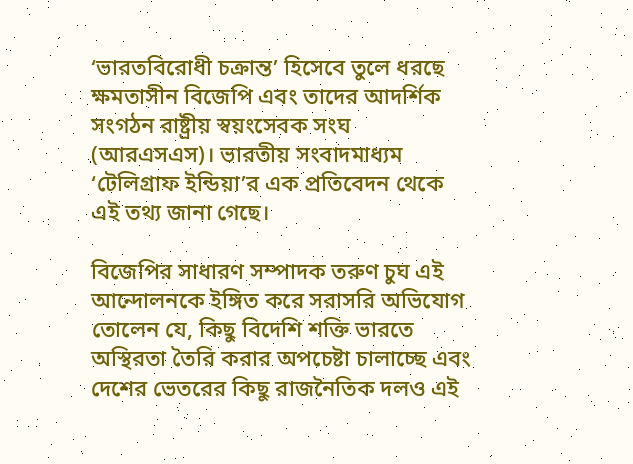‘ভারতবিরোধী চক্রান্ত’ হিসেবে তুলে ধরছে ক্ষমতাসীন বিজেপি এবং তাদের আদর্শিক সংগঠন রাষ্ট্রীয় স্বয়ংসেবক সংঘ (আরএসএস)। ভারতীয় সংবাদমাধ্যম ‘টেলিগ্রাফ ইন্ডিয়া’র এক প্রতিবেদন থেকে এই তথ্য জানা গেছে।

বিজেপির সাধারণ সম্পাদক তরুণ চুঘ এই আন্দোলনকে ইঙ্গিত করে সরাসরি অভিযোগ তোলেন যে, কিছু বিদেশি শক্তি ভারতে অস্থিরতা তৈরি করার অপচেষ্টা চালাচ্ছে এবং দেশের ভেতরের কিছু রাজনৈতিক দলও এই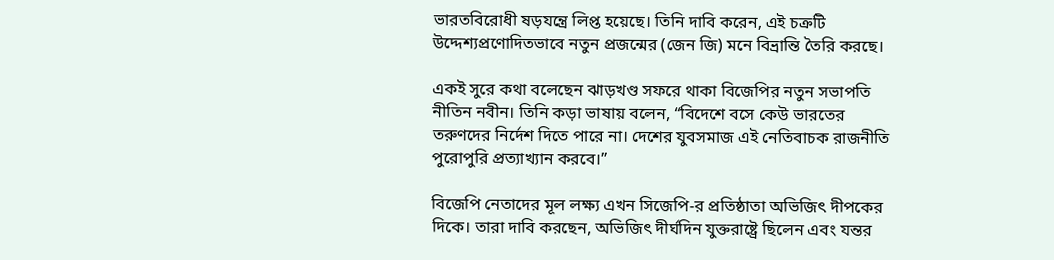ভারতবিরোধী ষড়যন্ত্রে লিপ্ত হয়েছে। তিনি দাবি করেন, এই চক্রটি উদ্দেশ্যপ্রণোদিতভাবে নতুন প্রজন্মের (জেন জি) মনে বিভ্রান্তি তৈরি করছে।

একই সুরে কথা বলেছেন ঝাড়খণ্ড সফরে থাকা বিজেপির নতুন সভাপতি নীতিন নবীন। তিনি কড়া ভাষায় বলেন, “বিদেশে বসে কেউ ভারতের তরুণদের নির্দেশ দিতে পারে না। দেশের যুবসমাজ এই নেতিবাচক রাজনীতি পুরোপুরি প্রত্যাখ্যান করবে।”

বিজেপি নেতাদের মূল লক্ষ্য এখন সিজেপি-র প্রতিষ্ঠাতা অভিজিৎ দীপকের দিকে। তারা দাবি করছেন, অভিজিৎ দীর্ঘদিন যুক্তরাষ্ট্রে ছিলেন এবং যন্তর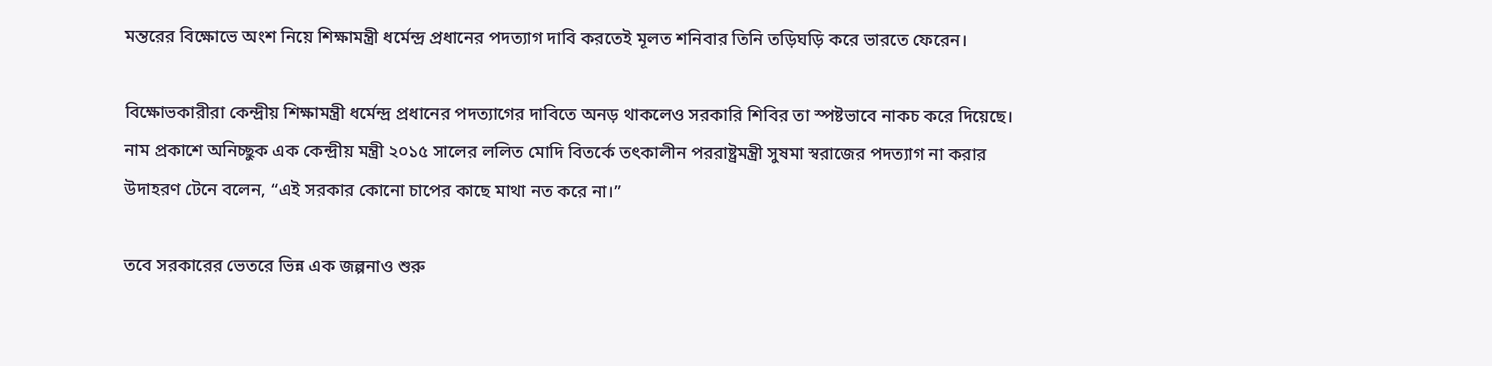মন্তরের বিক্ষোভে অংশ নিয়ে শিক্ষামন্ত্রী ধর্মেন্দ্র প্রধানের পদত্যাগ দাবি করতেই মূলত শনিবার তিনি তড়িঘড়ি করে ভারতে ফেরেন।

বিক্ষোভকারীরা কেন্দ্রীয় শিক্ষামন্ত্রী ধর্মেন্দ্র প্রধানের পদত্যাগের দাবিতে অনড় থাকলেও সরকারি শিবির তা স্পষ্টভাবে নাকচ করে দিয়েছে। নাম প্রকাশে অনিচ্ছুক এক কেন্দ্রীয় মন্ত্রী ২০১৫ সালের ললিত মোদি বিতর্কে তৎকালীন পররাষ্ট্রমন্ত্রী সুষমা স্বরাজের পদত্যাগ না করার উদাহরণ টেনে বলেন, “এই সরকার কোনো চাপের কাছে মাথা নত করে না।”

তবে সরকারের ভেতরে ভিন্ন এক জল্পনাও শুরু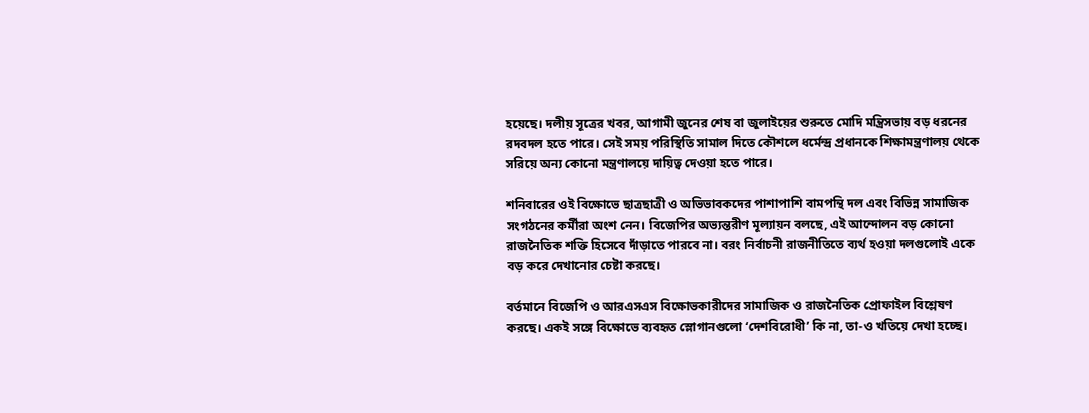হয়েছে। দলীয় সূত্রের খবর, আগামী জুনের শেষ বা জুলাইয়ের শুরুতে মোদি মন্ত্রিসভায় বড় ধরনের রদবদল হতে পারে। সেই সময় পরিস্থিতি সামাল দিতে কৌশলে ধর্মেন্দ্র প্রধানকে শিক্ষামন্ত্রণালয় থেকে সরিয়ে অন্য কোনো মন্ত্রণালয়ে দায়িত্ব দেওয়া হতে পারে।

শনিবারের ওই বিক্ষোভে ছাত্রছাত্রী ও অভিভাবকদের পাশাপাশি বামপন্থি দল এবং বিভিন্ন সামাজিক সংগঠনের কর্মীরা অংশ নেন। বিজেপির অভ্যন্তরীণ মূল্যায়ন বলছে, এই আন্দোলন বড় কোনো রাজনৈতিক শক্তি হিসেবে দাঁড়াতে পারবে না। বরং নির্বাচনী রাজনীতিতে ব্যর্থ হওয়া দলগুলোই একে বড় করে দেখানোর চেষ্টা করছে।

বর্তমানে বিজেপি ও আরএসএস বিক্ষোভকারীদের সামাজিক ও রাজনৈতিক প্রোফাইল বিশ্লেষণ করছে। একই সঙ্গে বিক্ষোভে ব্যবহৃত স্লোগানগুলো ‘দেশবিরোধী’ কি না, তা-ও খতিয়ে দেখা হচ্ছে।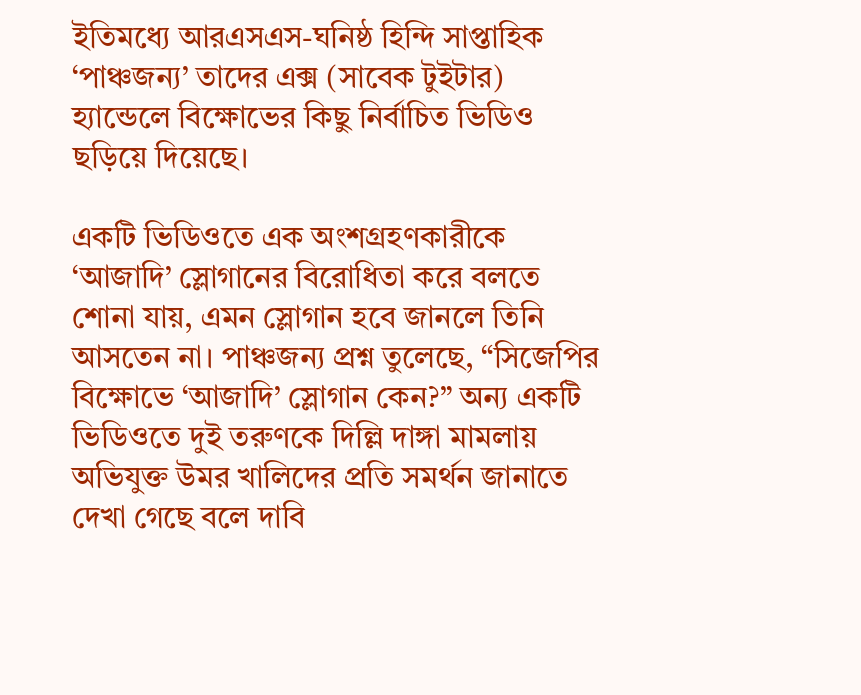ইতিমধ্যে আরএসএস-ঘনিষ্ঠ হিন্দি সাপ্তাহিক ‘পাঞ্চজন্য’ তাদের এক্স (সাবেক টুইটার) হ্যান্ডেলে বিক্ষোভের কিছু নির্বাচিত ভিডিও ছড়িয়ে দিয়েছে।

একটি ভিডিওতে এক অংশগ্রহণকারীকে ‘আজাদি’ স্লোগানের বিরোধিতা করে বলতে শোনা যায়, এমন স্লোগান হবে জানলে তিনি আসতেন না। পাঞ্চজন্য প্রশ্ন তুলেছে, “সিজেপির বিক্ষোভে ‘আজাদি’ স্লোগান কেন?” অন্য একটি ভিডিওতে দুই তরুণকে দিল্লি দাঙ্গা মামলায় অভিযুক্ত উমর খালিদের প্রতি সমর্থন জানাতে দেখা গেছে বলে দাবি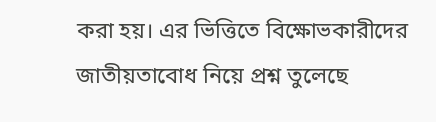করা হয়। এর ভিত্তিতে বিক্ষোভকারীদের জাতীয়তাবোধ নিয়ে প্রশ্ন তুলেছে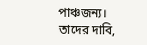পাঞ্চজন্য। তাদের দাবি,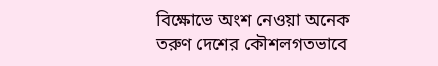বিক্ষোভে অংশ নেওয়া অনেক তরুণ দেশের কৌশলগতভাবে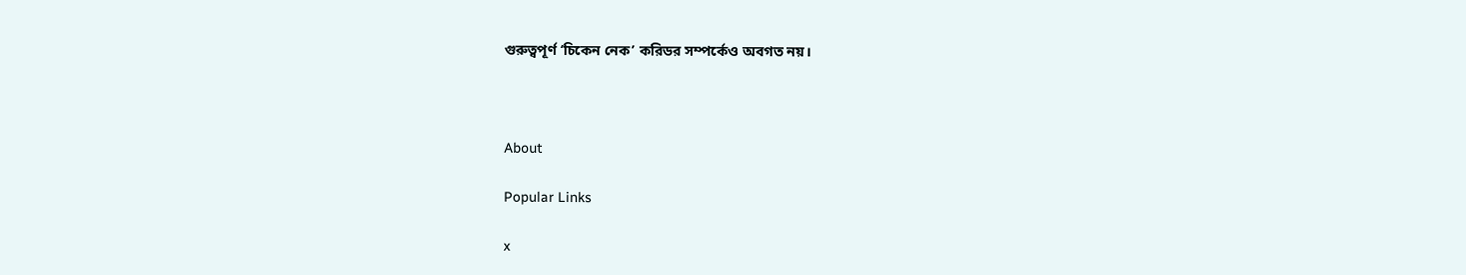গুরুত্বপূর্ণ ‘চিকেন নেক’ করিডর সম্পর্কেও অবগত নয়।



About

Popular Links

x